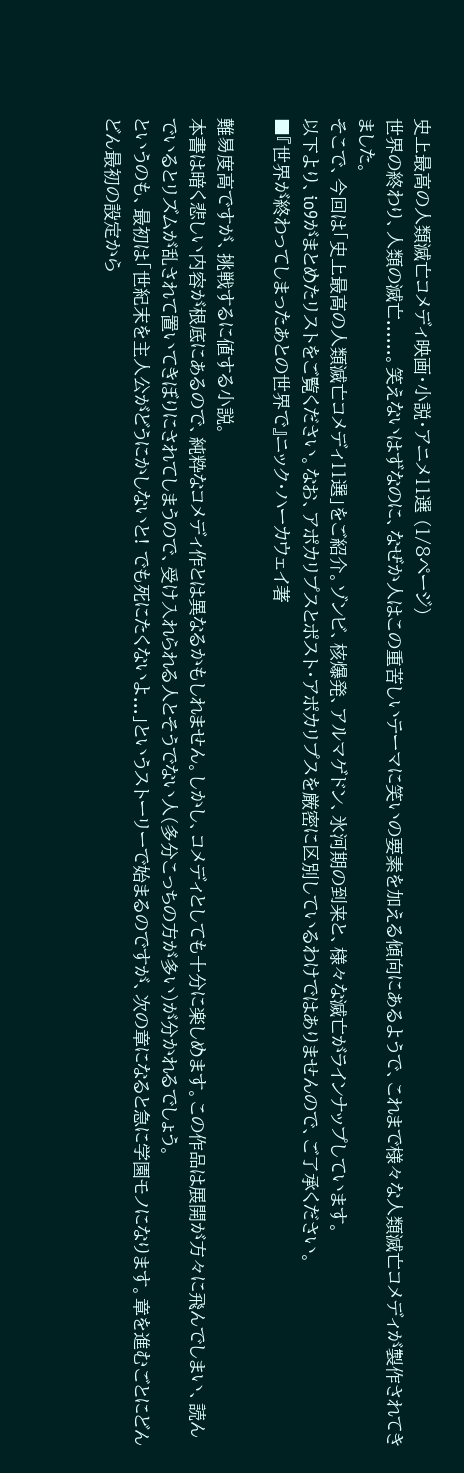史上最高の人類滅亡コメディ映画・小説・アニメ11選 (1/8ページ)
世界の終わり、人類の滅亡......。笑えないはずなのに、なぜか人はこの重苦しいテーマに笑いの要素を加える傾向にあるようで、これまで様々な人類滅亡コメディが製作されてきました。
そこで、今回は「史上最高の人類滅亡コメディ11選」をご紹介。ゾンビ、核爆発、アルマゲドン、氷河期の到来と、様々な滅亡がラインナップしています。
以下より、io9がまとめたリストをご覧ください。なお、アポカリプスとポスト・アポカリプスを厳密に区別しているわけではありませんので、ご了承ください。
■『世界が終わってしまったあとの世界で』ニック・ハーカウェイ著

難易度高ですが、挑戦するに値する小説。
本書は暗く悲しい内容が根底にあるので、純粋なコメディ作とは異なるかもしれません。しかし、コメディとしても十分に楽しめます。この作品は展開が方々に飛んでしまい、読んでいるとリズムが乱されて置いてきぼりにされてしまうので、受け入れられる人とそうでない人(多分こっちの方が多い)が分かれるでしょう。
というのも、最初は「世紀末を主人公がどうにかしないと! でも死にたくないよ...」というストーリーで始まるのですが、次の章になると急に学園モノになります。章を進むごとにどんどん最初の設定から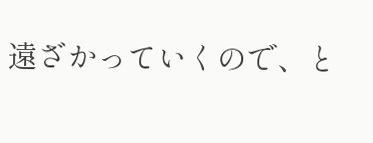遠ざかっていくので、と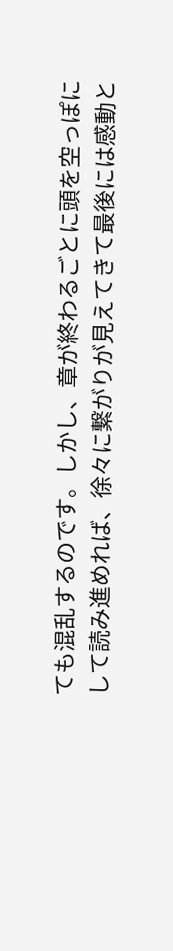ても混乱するのです。しかし、章が終わるごとに頭を空っぽにして読み進めれば、徐々に繋がりが見えてきて最後には感動と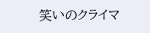笑いのクライマ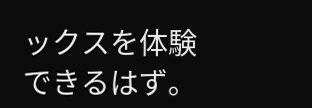ックスを体験できるはず。